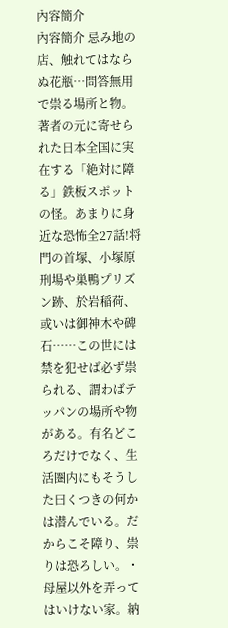內容簡介
內容簡介 忌み地の店、触れてはならぬ花瓶…問答無用で祟る場所と物。著者の元に寄せられた日本全国に実在する「絶対に障る」鉄板スポットの怪。あまりに身近な恐怖全27話!将門の首塚、小塚原刑場や巣鴨プリズン跡、於岩稲荷、或いは御神木や碑石……この世には禁を犯せば必ず祟られる、謂わばテッパンの場所や物がある。有名どころだけでなく、生活圏内にもそうした曰くつきの何かは潜んでいる。だからこそ障り、祟りは恐ろしい。・母屋以外を弄ってはいけない家。納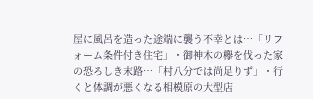屋に風呂を造った途端に襲う不幸とは…「リフォーム条件付き住宅」・御神木の欅を伐った家の恐ろしき末路…「村八分では尚足りず」・行くと体調が悪くなる相模原の大型店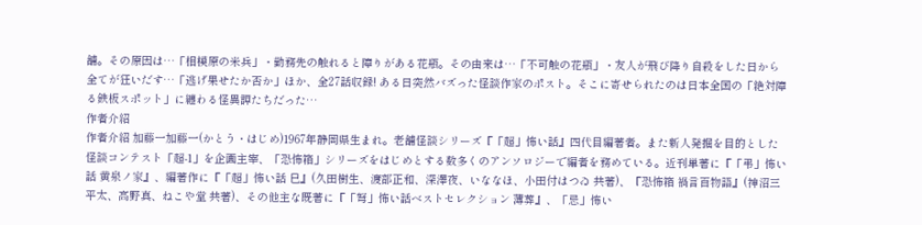舗。その原因は…「相模原の米兵」・勤務先の触れると障りがある花瓶。その由来は…「不可触の花瓶」・友人が飛び降り自殺をした日から全てが狂いだす…「逃げ果せたか否か」ほか、全27話収録! ある日突然バズった怪談作家のポスト。そこに寄せられたのは日本全国の「絶対障る鉄板スポット」に纏わる怪異譚たちだった…
作者介紹
作者介紹 加藤一加藤一(かとう・はじめ)1967年静岡県生まれ。老舗怪談シリーズ『「超」怖い話』四代目編著者。また新人発掘を目的とした怪談コンテスト「超-1」を企画主宰、「恐怖箱」シリーズをはじめとする数多くのアンソロジーで編者を務めている。近刊単著に『「弔」怖い話 黄泉ノ家』、編著作に『「超」怖い話 巳』(久田樹生、渡部正和、深澤夜、いななほ、小田付はつゐ 共著)、『恐怖箱 禍言百物語』(神沼三平太、高野真、ねこや堂 共著)、その他主な既著に『「弩」怖い話ベストセレクション 薄葬』、「忌」怖い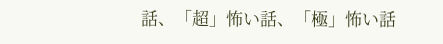話、「超」怖い話、「極」怖い話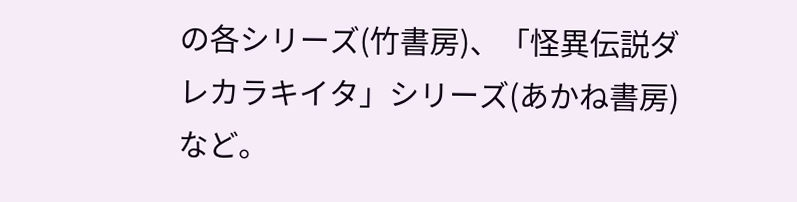の各シリーズ(竹書房)、「怪異伝説ダレカラキイタ」シリーズ(あかね書房)など。